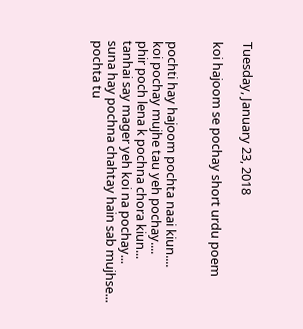Tuesday, January 23, 2018

koi hajoom se pochay short urdu poem


pochti hay hajoom pochta naai kiun....
koi pochay mujhe tau yeh pochay....
phir poch lena k pochna chora kiun...
tanhai say mager yeh koi na pochay...
suna hay pochna chahtay hain sab mujhse...
pochta tu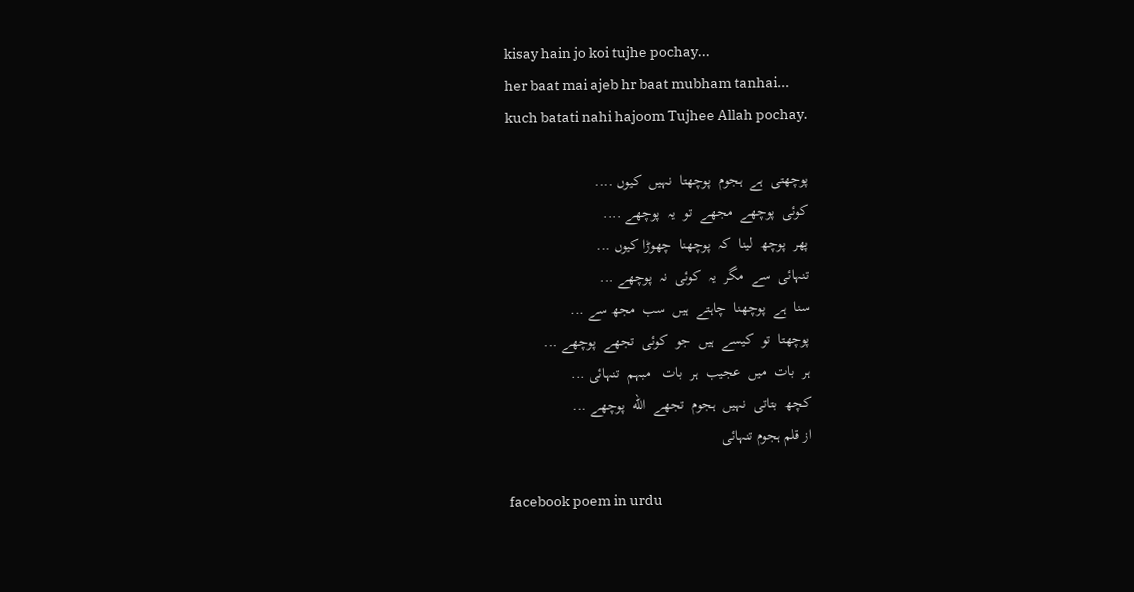kisay hain jo koi tujhe pochay...
her baat mai ajeb hr baat mubham tanhai...
kuch batati nahi hajoom Tujhee Allah pochay.

پوچھتی  ہے  ہجوم  پوچھتا  نہیں  کیوں ....
کوئی  پوچھے  مجھے  تو  یہ  پوچھے ....
پھر  پوچھ  لینا  کہ  پوچھنا  چھوڑا کیوں ...
تنہائی  سے  مگر  یہ  کوئی  نہ  پوچھے ...
سنا  ہے  پوچھنا  چاہتے  ہیں  سب  مجھ سے ...
پوچھتا  تو  کیسے  ہیں  جو  کوئی  تجھے  پوچھے ...
ہر  بات  میں  عجیب  ہر  بات   مبہم  تنہائی ...
کچھ  بتاتی  نہیں  ہجوم  تجھے  الله  پوچھے ...
از قلم ہجوم تنہائی

facebook poem in urdu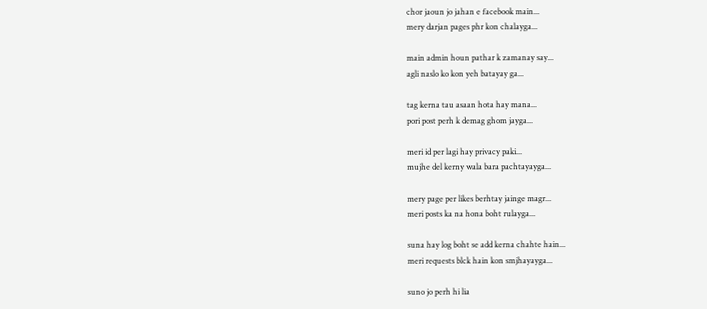chor jaoun jo jahan e facebook main...
mery darjan pages phr kon chalayga...

main admin houn pathar k zamanay say...
agli naslo ko kon yeh batayay ga...

tag kerna tau asaan hota hay mana...
pori post perh k demag ghom jayga...

meri id per lagi hay privacy paki...
mujhe del kerny wala bara pachtayayga...

mery page per likes berhtay jainge magr...
meri posts ka na hona boht rulayga...

suna hay log boht se add kerna chahte hain...
meri requests blck hain kon smjhayayga...

suno jo perh hi lia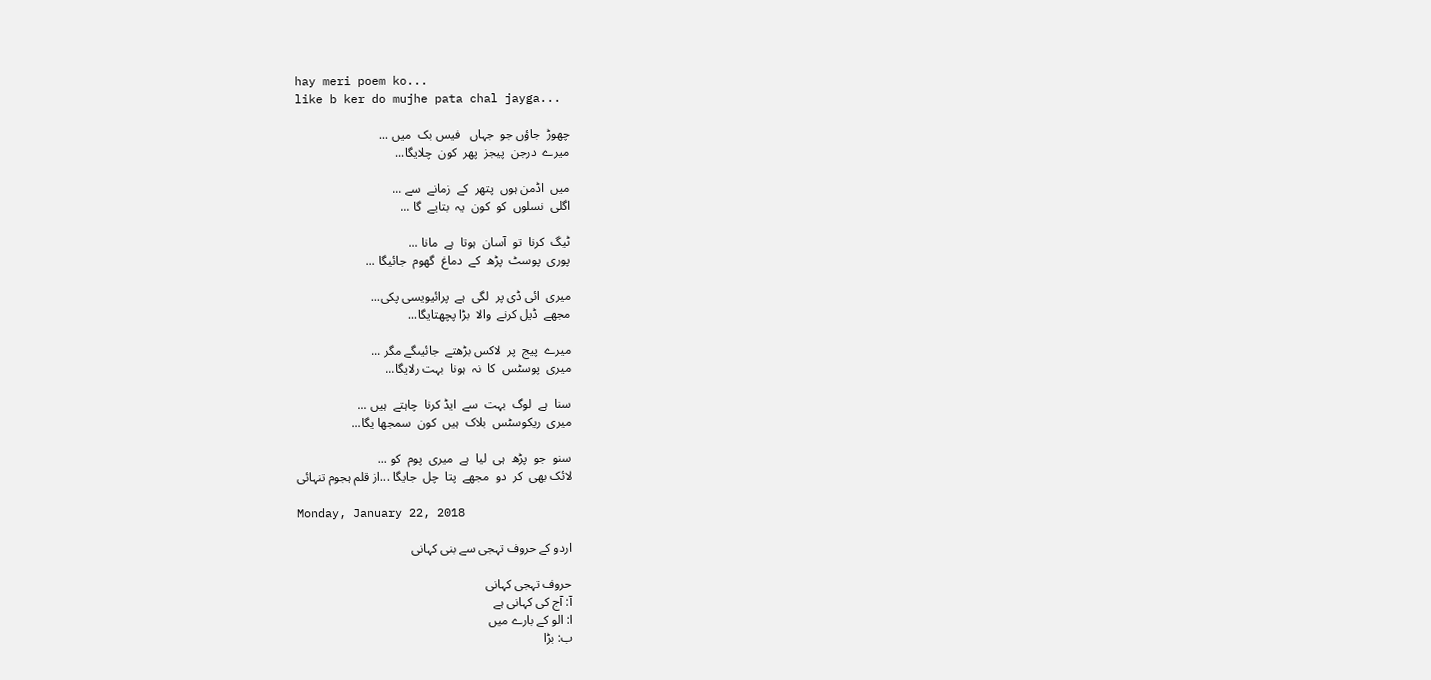hay meri poem ko...
like b ker do mujhe pata chal jayga...

چھوڑ  جاؤں جو  جہاں   فیس بک  میں ...
میرے  درجن  پیجز  پھر  کون  چلایگا...

میں  اڈمن ہوں  پتھر  کے  زمانے  سے ...
اگلی  نسلوں  کو  کون  یہ  بتایے  گا ...

ٹیگ  کرنا  تو  آسان  ہوتا  ہے  مانا ...
پوری  پوسٹ  پڑھ  کے  دماغ  گھوم  جائیگا ...

میری  ائی ڈی پر  لگی  ہے  پرائیویسی پکی...
مجھے  ڈیل کرنے  والا  بڑا پچھتایگا...

میرے  پیج  پر  لاکس بڑھتے  جائیںگے مگر ...
میری  پوسٹس  کا  نہ  ہونا  بہت رلایگا...

سنا  ہے  لوگ  بہت  سے  ایڈ کرنا  چاہتے  ہیں ...
میری  ریکوسٹس  بلاک  ہیں  کون  سمجھا یگا...

سنو  جو  پڑھ  ہی  لیا  ہے  میری  پوم  کو ...
لائک بھی  کر  دو  مجھے  پتا  چل  جایگا ...از قلم ہجوم تنہائی

Monday, January 22, 2018

اردو کے حروف تہجی سے بنی کہانی

حروف تہجی کہانی
آ: آج کی کہانی ہے
ا: الو کے بارے میں
ب: بڑا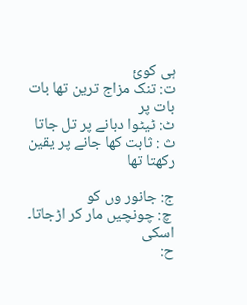ہی کوئ
ت: تنک مزاج ترین تھا بات بات پر
ٹ: ٹیٹوا دبانے پر تل جاتا
ث : ثابت کھا جانے پر یقین رکھتا تھا

ج: جانور وں کو
 چ: چونچیں مار کر اڑجاتا۔ اسکی
ح: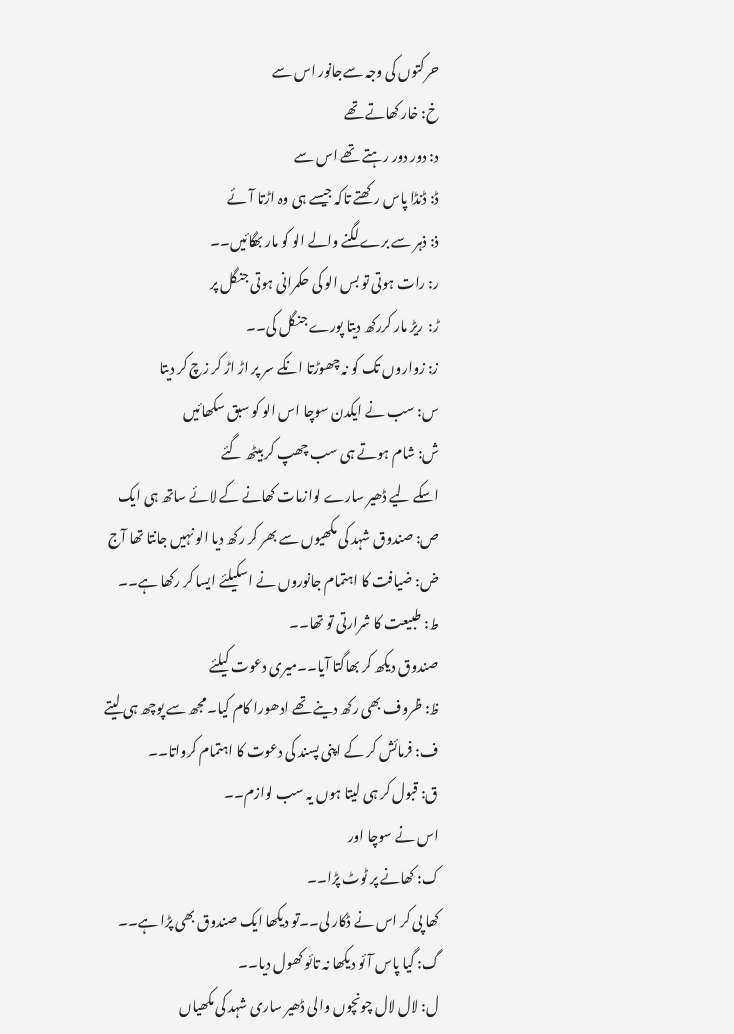حرکتوں کی وجہ سےجانور اس سے
خ: خار کھاتے تھے
د: دور دور رہتے تھے اس سے
ڈ: ڈنڈا پاس رکھتے تاکہ جیسے ہی وہ اڑتا آئے
ذ: ذہر سے برے لگنے والے الو کو مار بھگائیں۔۔
ر: رات ہوتی تو بس الو کی حکمرانی ہوتی جنگل پر
ڑ:  ریڑ مار کررکھ دیتا پورے جنگل کی۔۔
ز: زواروں تک کو نہ چھوڑتا انکے سر پر اڑ اڑ کر زچ کر دیتا
س: سب نے ایکدن سوچا اس الو کو سبق سکھائیں
ش: شام ہوتے ہی سب چھپ کر بیٹھ گئے
اسکے لیے ڈھیر سارے لوازمات کھانے کے لائے ساتھ ہی ایک
ص: صندوق شہد کی مکھیوں سے بھر کر رکھ دیا الو نہیں جانتا تھا آج
ض: ضیافت کا اہتمام جانوروں نے اسکیلئے ایسا کر رکھا ہے۔۔
ط: طبیعت کا شرارتی تو تھا۔۔
صندوق دیکھ کر بھاگتا آیا۔۔میری دعوت کیلئے
ظ: ظروف بھی رکھ دینے تھے ادھورا کام کیا۔ مجھ سے پوچھ ہی لیتے
ف: فرمائش کر کے اپنی پسند کی دعوت کا اہتمام کرواتا۔۔
ق: قبول کر ہی لیتا ہوں یہ سب لوازم۔۔
اس نے سوچا اور
ک: کھانے پر ٹوٹ پڑا۔۔
کھا پی کر اس نے ڈکار لی۔۔تو دیکھا ایک صندوق بھی پڑا ہے۔۔
گ: گیا پاس آئو دیکھا نہ تائو کھول دیا۔۔
ل: لال لال چونچوں والی ڈھیر ساری شہد کی مکھیاں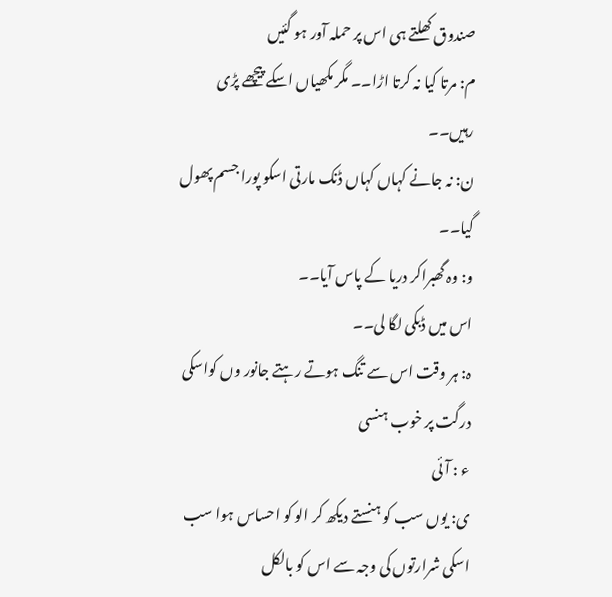صندوق کھلتے ہی اس پر حملہ آور ہو گئیں
م: مرتا کیا نہ کرتا اڑا۔۔ مگر مکھیاں اسکے پیچھے پڑی رہیں۔۔
ن: نہ جانے کہاں کہاں ڈنک مارتی اسکو پورا جسم پھول گیا۔۔
و: وہ گھبراکر دریا کے پاس آیا۔۔
اس میں ڈبکی لگا لی۔۔
ہ: ہر وقت اس سے تنگ ہوتے رہتے جانور وں کواسکی درگت پر خوب ہنسی
ء : آئی
ی: یوں سب کو ہنستے دیکھ کر الو کو احساس ہوا سب اسکی شرارتوں کی وجہ سے اس کو بالکل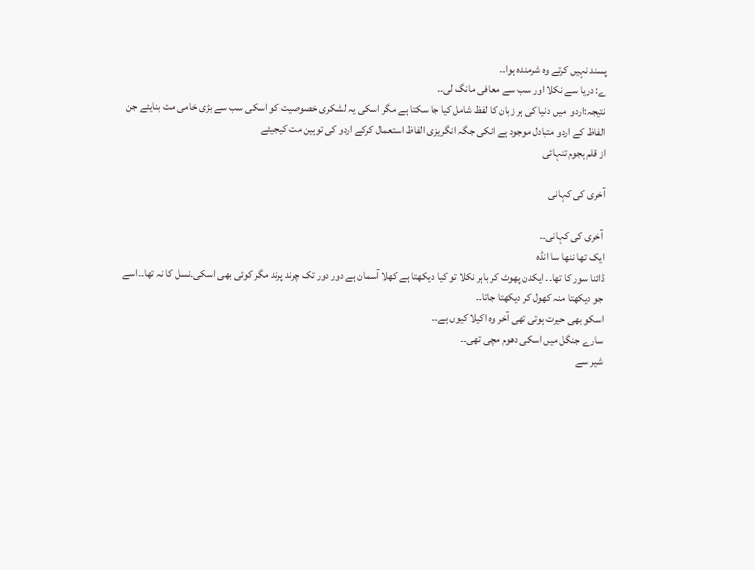پسند نہیں کرتے وہ شرمندہ ہوا۔۔
ے: دریا سے نکلا اور سب سے معافی مانگ لی۔۔
نتیجہ:اردو  میں دنیا کی ہر زبان کا لفظ شامل کیا جا سکتا ہے مگر اسکی یہ لشکری خصوصیت کو اسکی سب سے بڑی خامی مت بنایئے جن الفاظ کے اردو متبادل موجود ہے انکی جگہ انگریزی الفاظ استعمال کرکے اردو کی توہین مت کیجیئے
از قلم ہجوم تنہائی

آخری کی کہانی

 آخری کی کہانی۔۔
ایک تھا ننھا سا انڈہ
ڈائنا سور کا تھا۔۔ ایکدن پھوٹ کر باہر نکلا تو کیا دیکھتا ہے کھلا آسمان ہے دور دور تک چرند پرند مگر کوئی بھی اسکی۔نسل کا نہ تھا۔۔اسے جو دیکھتا منہ کھول کر دیکھتا جاتا۔۔
اسکو بھی حیرت ہوتی تھی آخر وہ اکیلا کیوں ہے۔۔
سارے جنگل میں اسکی دھوم مچی تھی۔۔
شیر سے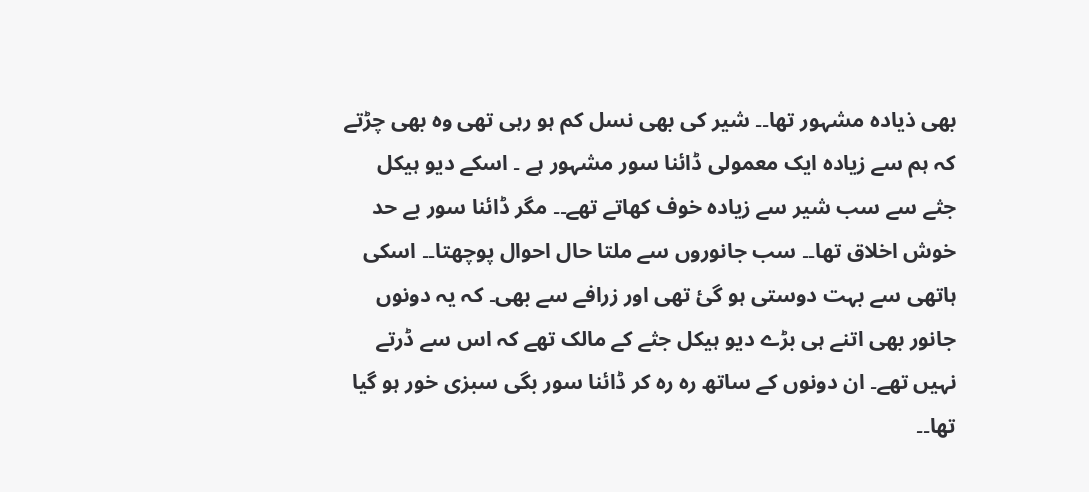بھی ذیادہ مشہور تھا۔۔ شیر کی بھی نسل کم ہو رہی تھی وہ بھی چڑتے کہ ہم سے زیادہ ایک معمولی ڈائنا سور مشہور ہے ۔ اسکے دیو ہیکل جثے سے سب شیر سے زیادہ خوف کھاتے تھے۔۔ مگر ڈائنا سور بے حد خوش اخلاق تھا۔۔ سب جانوروں سے ملتا حال احوال پوچھتا۔۔ اسکی ہاتھی سے بہت دوستی ہو گئ تھی اور زرافے سے بھی۔ کہ یہ دونوں جانور بھی اتنے ہی بڑے دیو ہیکل جثے کے مالک تھے کہ اس سے ڈرتے نہیں تھے۔ ان دونوں کے ساتھ رہ رہ کر ڈائنا سور بگی سبزی خور ہو گیا تھا۔۔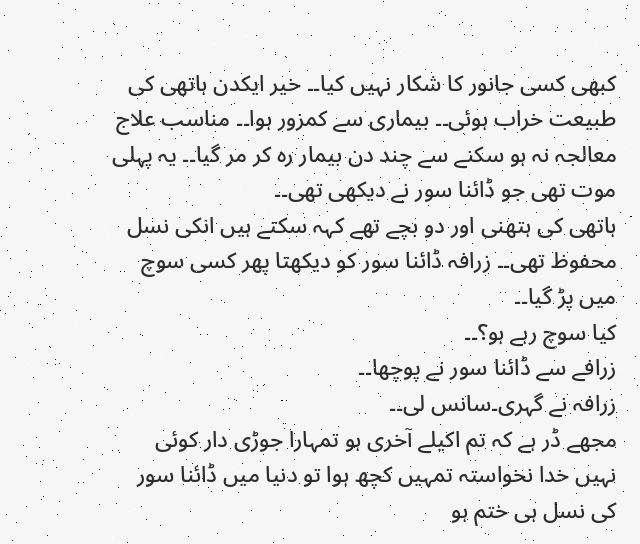کبھی کسی جانور کا شکار نہیں کیا۔۔ خیر ایکدن ہاتھی کی طبیعت خراب ہوئی۔۔ بیماری سے کمزور ہوا۔۔ مناسب علاج معالجہ نہ ہو سکنے سے چند دن بیمار رہ کر مر گیا۔۔ یہ پہلی موت تھی جو ڈائنا سور نے دیکھی تھی۔۔
ہاتھی کی ہتھنی اور دو بچے تھے کہہ سکتے ہیں انکی نسل محفوظ تھی۔۔ زرافہ ڈائنا سور کو دیکھتا پھر کسی سوچ میں پڑ گیا۔۔
کیا سوچ رہے ہو؟۔۔
زرافے سے ڈائنا سور نے پوچھا۔۔
زرافہ نے گہری۔سانس لی۔۔
مجھے ڈر ہے کہ تم اکیلے آخری ہو تمہارا جوڑی دار کوئی نہیں خدا نخواستہ تمہیں کچھ ہوا تو دنیا میں ڈائنا سور کی نسل ہی ختم ہو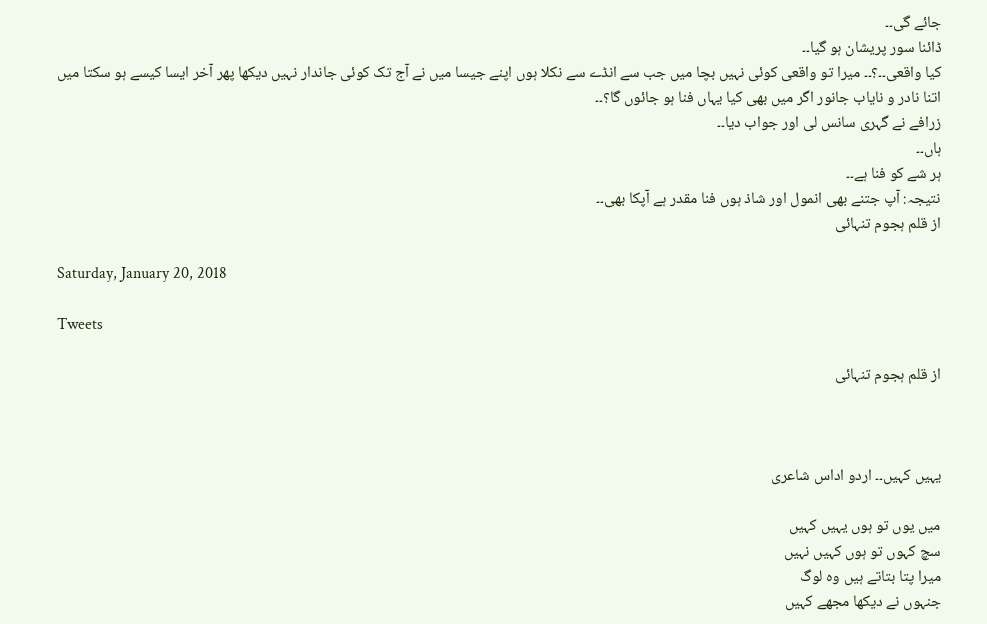جائے گی۔۔
ڈائنا سور پریشان ہو گیا۔۔
کیا واقعی۔۔؟۔۔ میرا تو واقعی کوئی نہیں بچا میں جب سے انڈے سے نکلا ہوں اپنے جیسا میں نے آج تک کوئی جاندار نہیں دیکھا پھر آخر ایسا کیسے ہو سکتا میں اتنا نادر و نایاب جانور اگر میں بھی کیا یہاں فنا ہو جائوں گا؟۔۔
زرافے نے گہری سانس لی اور جواب دیا۔۔
ہاں۔۔
ہر شے کو فنا ہے۔۔
نتیجہ: آپ جتنے بھی انمول اور شاذ ہوں فنا مقدر ہے آپکا بھی۔۔
از قلم ہجوم تنہائی

Saturday, January 20, 2018

Tweets

از قلم ہجوم تنہائی



یہیں کہیں۔۔ اردو اداس شاعری

میں یوں تو ہوں یہیں کہیں
سچ کہوں تو ہوں کہیں نہیں
میرا پتا بتاتے ہیں وہ لوگ
جنہوں نے دیکھا مجھے کہیں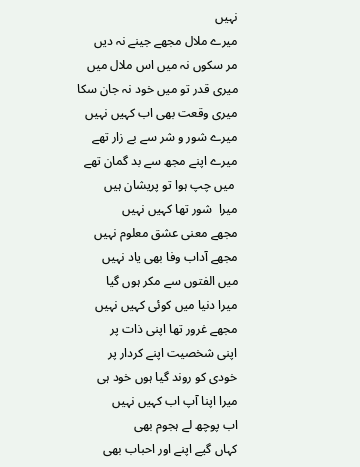نہیں
میرے ملال مجھے جینے نہ دیں
مر سکوں نہ میں اس ملال میں
میری قدر تو میں خود نہ جان سکا
میری وقعت بھی اب کہیں نہیں
میرے شور و شر سے بے زار تھے
میرے اپنے مجھ سے بد گمان تھے
 میں چپ ہوا تو پریشان ہیں
میرا  شور تھا کہیں نہیں
مجھے معنی عشق معلوم نہیں
مجھے آداب وفا بھی یاد نہیں
میں الفتوں سے مکر ہوں گیا
میرا دنیا میں کوئی کہیں نہیں
مجھے غرور تھا اپنی ذات پر
اپنی شخصیت اپنے کردار پر
خودی کو روند گیا ہوں خود ہی
میرا اپنا آپ اب کہیں نہیں
اب پوچھ لے ہجوم بھی
کہاں گیے اپنے اور احباب بھی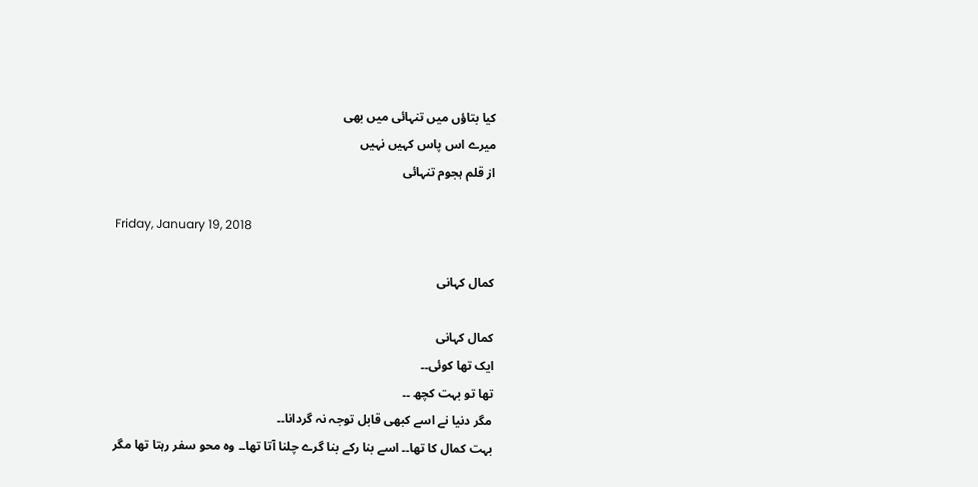کیا بتاؤں میں تنہائی میں بھی
میرے اس پاس کہیں نہیں
از قلم ہجوم تنہائی

Friday, January 19, 2018

کمال کہانی

کمال کہانی
ایک تھا کوئی۔۔
تھا تو بہت کچھ ۔۔
مگر دنیا نے اسے کبھی قابل توجہ نہ گردانا۔۔
بہت کمال کا تھا۔۔ اسے بنا رکے بنا گرے چلنا آتا تھا۔۔ وہ محو سفر رہتا تھا مگر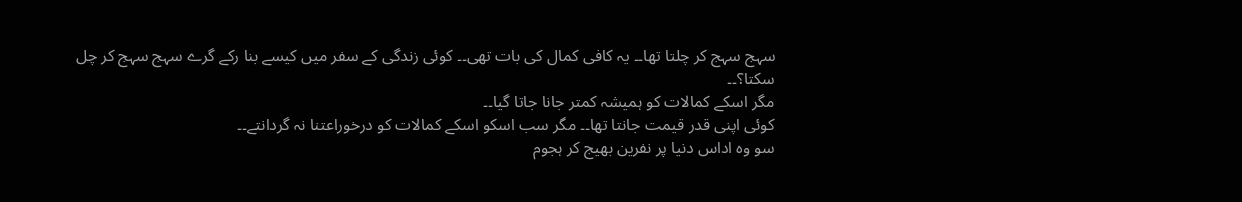سہج سہج کر چلتا تھا۔۔ یہ کافی کمال کی بات تھی۔۔ کوئی زندگی کے سفر میں کیسے بنا رکے گرے سہج سہج کر چل سکتا؟۔۔
مگر اسکے کمالات کو ہمیشہ کمتر جانا جاتا گیا۔۔
کوئی اپنی قدر قیمت جانتا تھا۔۔ مگر سب اسکو اسکے کمالات کو درخوراعتنا نہ گردانتے۔۔
سو وہ اداس دنیا پر نفرین بھیج کر ہجوم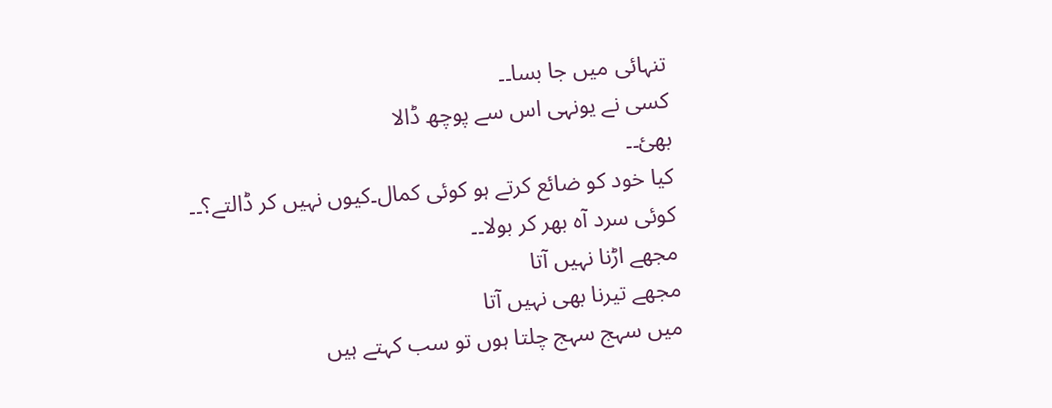تنہائی میں جا بسا۔۔
کسی نے یونہی اس سے پوچھ ڈالا
بھئ۔۔
کیا خود کو ضائع کرتے ہو کوئی کمال۔کیوں نہیں کر ڈالتے؟۔۔
کوئی سرد آہ بھر کر بولا۔۔
مجھے اڑنا نہیں آتا
مجھے تیرنا بھی نہیں آتا
میں سہج سہج چلتا ہوں تو سب کہتے ہیں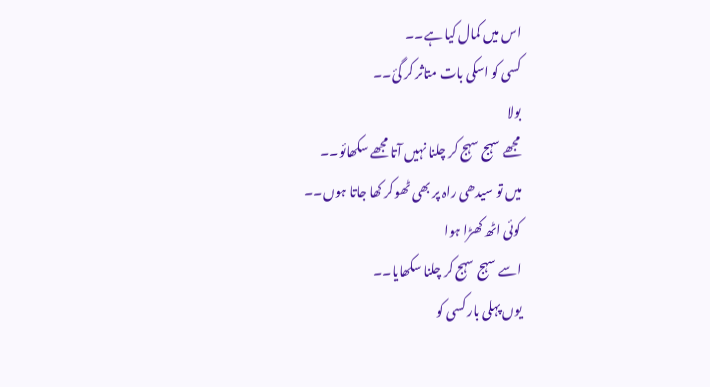اس میں کمال کیا ہے۔۔
کسی کو اسکی بات متاثر کر گئ۔۔
بولا
مجھے سہج سہج کر چلنا نہیں آتا مجھے سکھائو۔۔
میں تو سیدھی راہ پر بھی ٹھوکر کھا جاتا ہوں۔۔
کوئی اٹھ کھڑا ہوا
اسے سہج سہج کر چلنا سکھایا۔۔
یوں پہلی بار کسی کو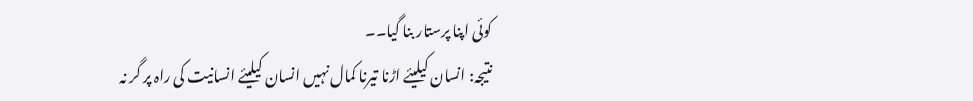کوئی اپنا پرستار بنا گیا۔۔
نتیجہ: انسان کیلیئے اڑنا تیرنا کمال نہیں انسان کیلیئے انسانیت کی راہ پر گر نہ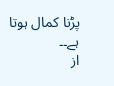پڑنا کمال ہوتا ہے۔۔
از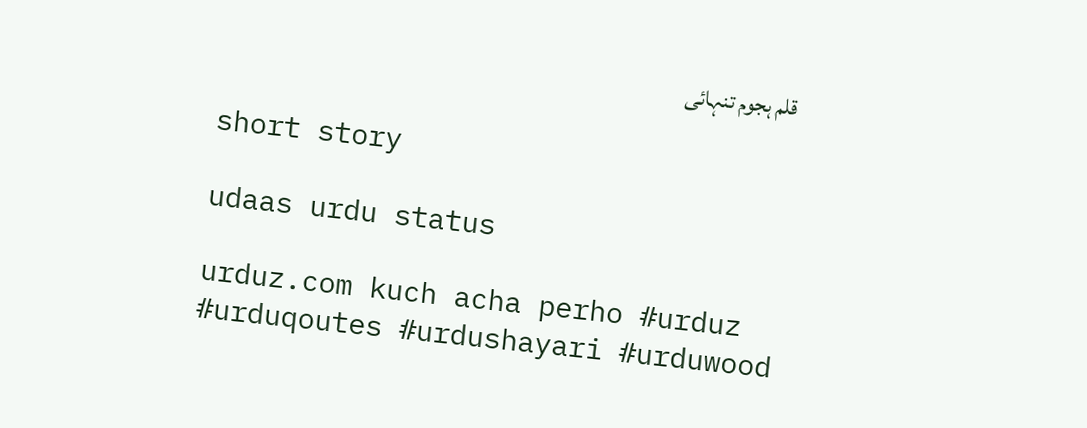قلم ہجوم تنہائی

short story

udaas urdu status

urduz.com kuch acha perho #urduz #urduqoutes #urdushayari #urduwood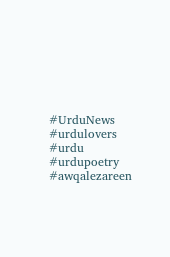#UrduNews #urdulovers #urdu #urdupoetry #awqalezareen